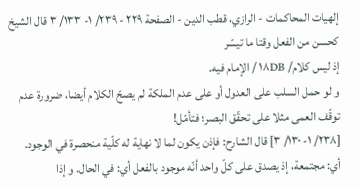إلهيات المحاكمات - الرازي، قطب الدين - الصفحة ٢٢٩ - ٢٣٩/ ١- ١٣٣/ ٣ قال الشيخ كحسن من الفعل وقتا ما تيسّر
إذ ليس كلام/ ١٨DB / الإمام فيه.
و لو حمل السلب على العدول أو على عدم الملكة لم يصحّ الكلام أيضا، ضرورة عدم توقّف العمى مثلا على تحقّق البصر؛ فتأمّل!
[٢٣٨/ ١- ١٣٠/ ٣] قال الشارح: فإذن يكون لما لا نهاية له كلّية منحصرة في الوجود.
أي: مجتمعة، إذ يصدق على كلّ واحد أنّه موجود بالفعل أي: في الحال. و إذا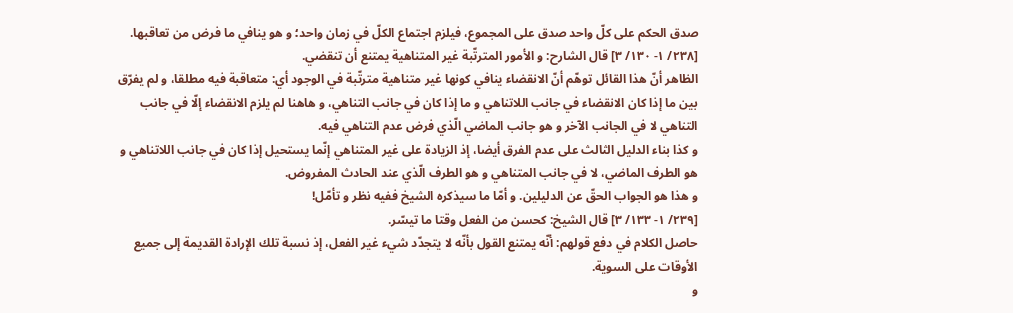صدق الحكم على كلّ واحد صدق على المجموع، فيلزم اجتماع الكلّ في زمان واحد؛ و هو ينافي ما فرض من تعاقبها.
[٢٣٨/ ١- ١٣٠/ ٣] قال الشارح: و الأمور المترتّبة غير المتناهية يمتنع أن تنقضي.
الظاهر أنّ هذا القائل توهّم أنّ الانقضاء ينافي كونها غير متناهية مترتّبة في الوجود أي: متعاقبة فيه مطلقا، و لم يفرّق بين ما إذا كان الانقضاء في جانب اللاتناهي و ما إذا كان في جانب التناهي، و هاهنا لم يلزم الانقضاء إلّا في جانب التناهي لا في الجانب الآخر و هو جانب الماضي الّذي فرض عدم التناهي فيه.
و كذا بناء الدليل الثالث على عدم الفرق أيضا، إذ الزيادة على غير المتناهي إنّما يستحيل إذا كان في جانب اللاتناهي و هو الطرف الماضي، لا في جانب المتناهي و هو الطرف الّذي عند الحادث المفروض.
و هذا هو الجواب الحقّ عن الدليلين. و أمّا ما سيذكره الشيخ ففيه نظر و تأمّل!
[٢٣٩/ ١- ١٣٣/ ٣] قال الشيخ: كحسن من الفعل وقتا ما تيسّر.
حاصل الكلام في دفع قولهم: أنّه يمتنع القول بأنّه لا يتجدّد شيء غير الفعل، إذ نسبة تلك الإرادة القديمة إلى جميع الأوقات على السوية.
و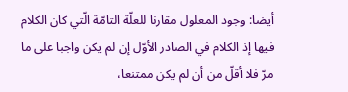أيضا: وجود المعلول مقارنا للعلّة التامّة الّتي كان الكلام فيها إذ الكلام في الصادر الأوّل إن لم يكن واجبا على ما مرّ فلا أقلّ من أن لم يكن ممتنعا،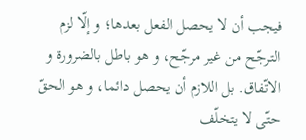فيجب أن لا يحصل الفعل بعدها؛ و إلّا لزم الترجّح من غير مرجّح، و هو باطل بالضرورة و الاتّفاق. بل اللازم أن يحصل دائما، و هو الحقّ حتّى لا يتخلّف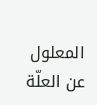المعلول عن العلّة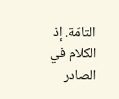التامّة. إذ الكلام في الصادر